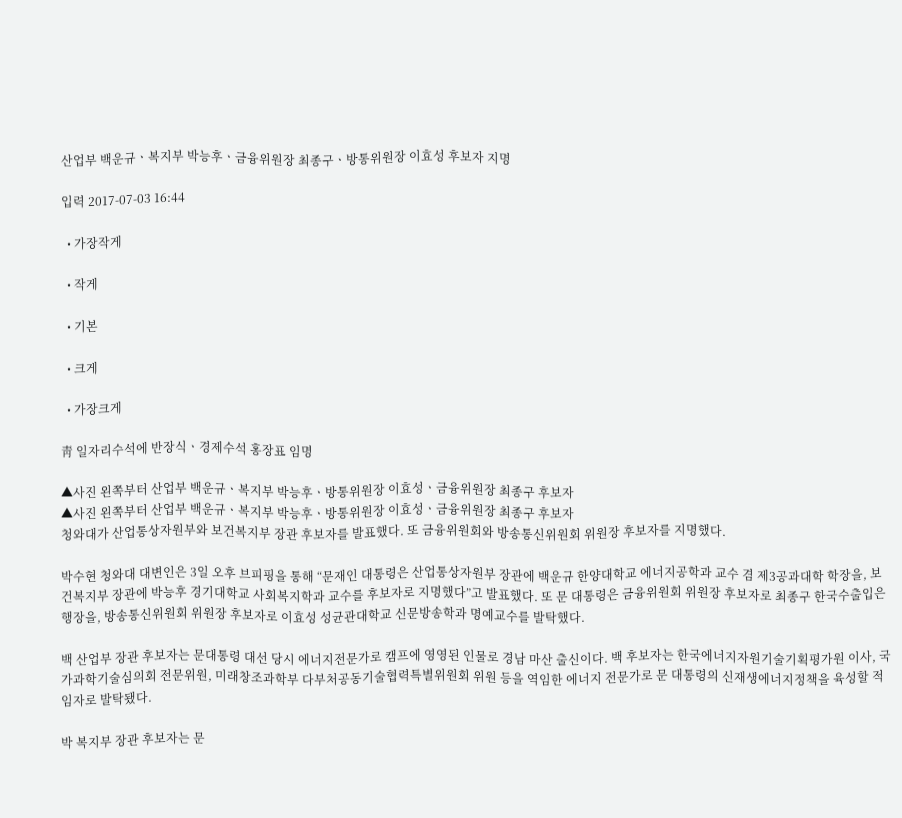산업부 백운규ㆍ복지부 박능후ㆍ금융위원장 최종구ㆍ방통위원장 이효성 후보자 지명

입력 2017-07-03 16:44

  • 가장작게

  • 작게

  • 기본

  • 크게

  • 가장크게

靑 일자리수석에 반장식ㆍ경제수석 홍장표 임명

▲사진 왼쪽부터 산업부 백운규ㆍ복지부 박능후ㆍ방통위원장 이효성ㆍ금융위원장 최종구 후보자
▲사진 왼쪽부터 산업부 백운규ㆍ복지부 박능후ㆍ방통위원장 이효성ㆍ금융위원장 최종구 후보자
청와대가 산업통상자원부와 보건복지부 장관 후보자를 발표했다. 또 금융위원회와 방송통신위원회 위원장 후보자를 지명했다.

박수현 청와대 대변인은 3일 오후 브피핑을 통해 “문재인 대통령은 산업통상자원부 장관에 백운규 한양대학교 에너지공학과 교수 겸 제3공과대학 학장을, 보건복지부 장관에 박능후 경기대학교 사회복지학과 교수를 후보자로 지명했다”고 발표했다. 또 문 대통령은 금융위원회 위원장 후보자로 최종구 한국수출입은행장을, 방송통신위원회 위원장 후보자로 이효성 성균관대학교 신문방송학과 명예교수를 발탁했다.

백 산업부 장관 후보자는 문대통령 대선 당시 에너지전문가로 캠프에 영영된 인물로 경남 마산 출신이다. 백 후보자는 한국에너지자원기술기획평가원 이사, 국가과학기술심의회 전문위원, 미래창조과학부 다부처공동기술협력특별위원회 위원 등을 역임한 에너지 전문가로 문 대통령의 신재생에너지정책을 육성할 적임자로 발탁됐다.

박 복지부 장관 후보자는 문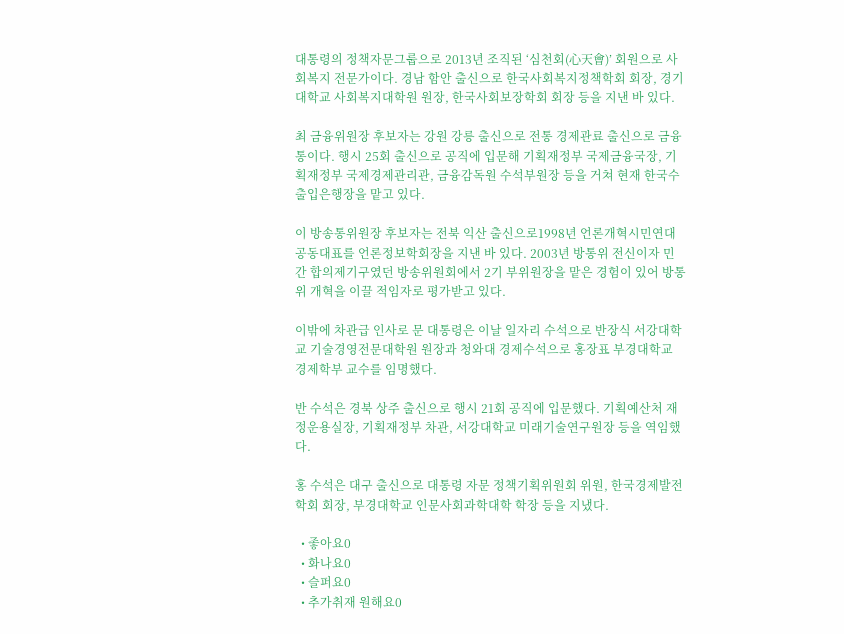대통령의 정책자문그룹으로 2013년 조직된 ‘심천회(心天會)’ 회원으로 사회복지 전문가이다. 경남 함안 출신으로 한국사회복지정책학회 회장, 경기대학교 사회복지대학원 원장, 한국사회보장학회 회장 등을 지낸 바 있다.

최 금융위원장 후보자는 강원 강릉 출신으로 전통 경제관료 출신으로 금융통이다. 행시 25회 출신으로 공직에 입문해 기획재정부 국제금융국장, 기획재정부 국제경제관리관, 금융감독원 수석부원장 등을 거쳐 현재 한국수출입은행장을 맡고 있다.

이 방송통위원장 후보자는 전북 익산 출신으로1998년 언론개혁시민연대 공동대표를 언론정보학회장을 지낸 바 있다. 2003년 방통위 전신이자 민간 합의제기구였던 방송위원회에서 2기 부위원장을 맡은 경험이 있어 방통위 개혁을 이끌 적임자로 평가받고 있다.

이밖에 차관급 인사로 문 대통령은 이날 일자리 수석으로 반장식 서강대학교 기술경영전문대학원 원장과 청와대 경제수석으로 홍장표 부경대학교 경제학부 교수를 임명했다.

반 수석은 경북 상주 출신으로 행시 21회 공직에 입문했다. 기획예산처 재정운용실장, 기획재정부 차관, 서강대학교 미래기술연구원장 등을 역임했다.

홍 수석은 대구 출신으로 대통령 자문 정책기획위원회 위원, 한국경제발전학회 회장, 부경대학교 인문사회과학대학 학장 등을 지냈다.

  • 좋아요0
  • 화나요0
  • 슬퍼요0
  • 추가취재 원해요0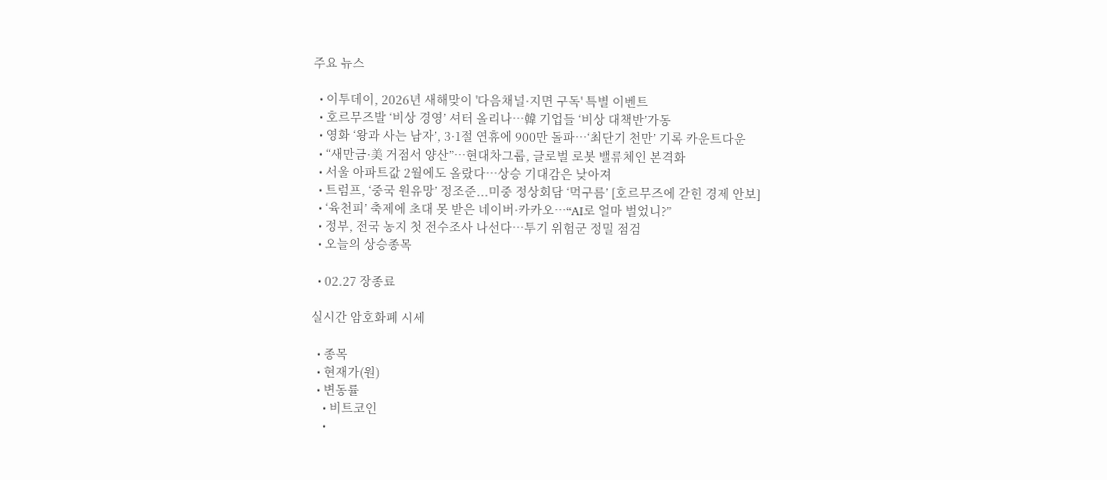주요 뉴스

  • 이투데이, 2026년 새해맞이 '다음채널·지면 구독' 특별 이벤트
  • 호르무즈발 ‘비상 경영’ 셔터 올리나…韓 기업들 ‘비상 대책반’가동
  • 영화 ‘왕과 사는 남자’, 3·1절 연휴에 900만 돌파…‘최단기 천만’ 기록 카운트다운
  • “새만금·美 거점서 양산”…현대차그룹, 글로벌 로봇 밸류체인 본격화
  • 서울 아파트값 2월에도 올랐다…상승 기대감은 낮아져
  • 트럼프, ‘중국 원유망’ 정조준...미중 정상회담 ‘먹구름’ [호르무즈에 갇힌 경제 안보]
  • ‘육천피’ 축제에 초대 못 받은 네이버·카카오⋯“AI로 얼마 벌었니?”
  • 정부, 전국 농지 첫 전수조사 나선다…투기 위험군 정밀 점검
  • 오늘의 상승종목

  • 02.27 장종료

실시간 암호화폐 시세

  • 종목
  • 현재가(원)
  • 변동률
    • 비트코인
    •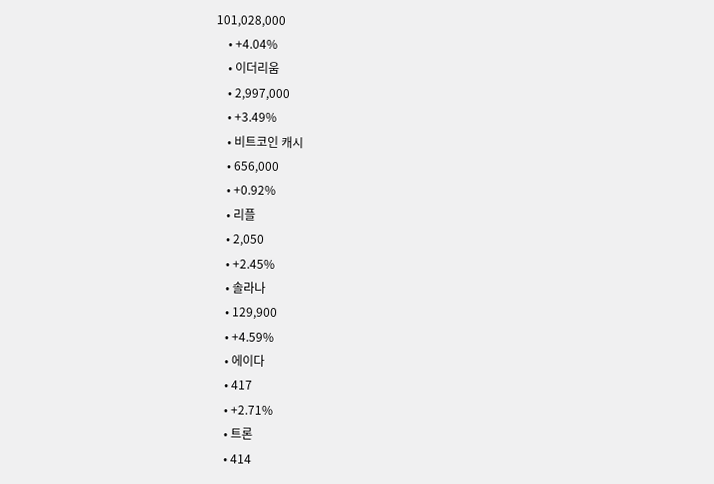101,028,000
    • +4.04%
    • 이더리움
    • 2,997,000
    • +3.49%
    • 비트코인 캐시
    • 656,000
    • +0.92%
    • 리플
    • 2,050
    • +2.45%
    • 솔라나
    • 129,900
    • +4.59%
    • 에이다
    • 417
    • +2.71%
    • 트론
    • 414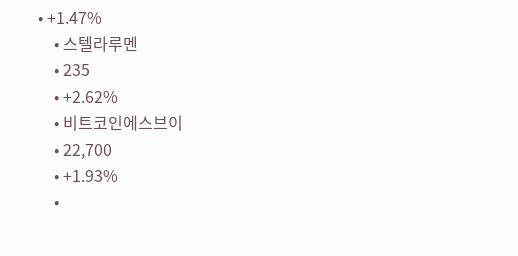• +1.47%
    • 스텔라루멘
    • 235
    • +2.62%
    • 비트코인에스브이
    • 22,700
    • +1.93%
    •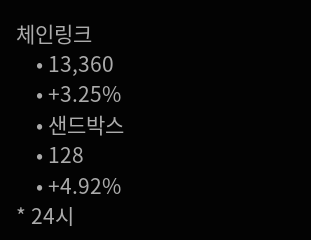체인링크
    • 13,360
    • +3.25%
    • 샌드박스
    • 128
    • +4.92%
* 24시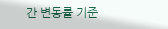간 변동률 기준